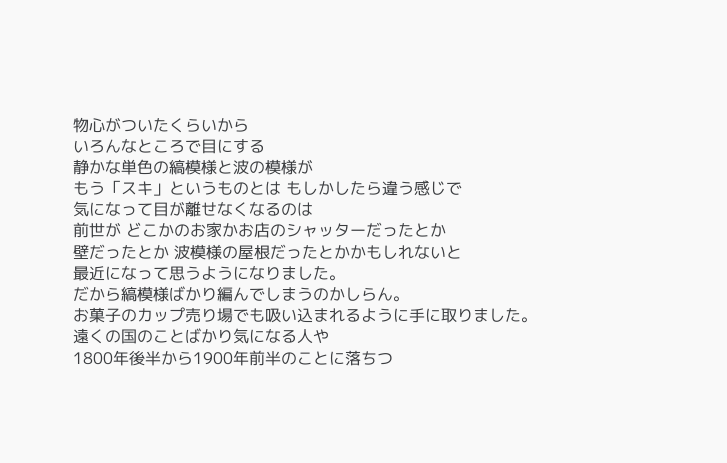物心がついたくらいから
いろんなところで目にする
静かな単色の縞模様と波の模様が
もう「スキ」というものとは もしかしたら違う感じで
気になって目が離せなくなるのは
前世が どこかのお家かお店のシャッターだったとか
壁だったとか 波模様の屋根だったとかかもしれないと
最近になって思うようになりました。
だから縞模様ばかり編んでしまうのかしらん。
お菓子のカップ売り場でも吸い込まれるように手に取りました。
遠くの国のことばかり気になる人や
1800年後半から1900年前半のことに落ちつ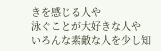きを感じる人や
泳ぐことが大好きな人や
いろんな素敵な人を少し知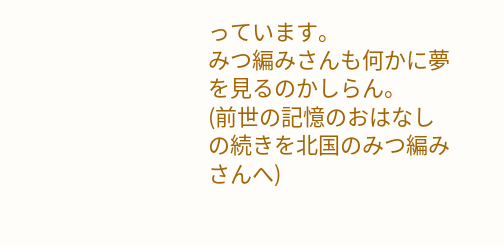っています。
みつ編みさんも何かに夢を見るのかしらん。
(前世の記憶のおはなしの続きを北国のみつ編みさんへ)